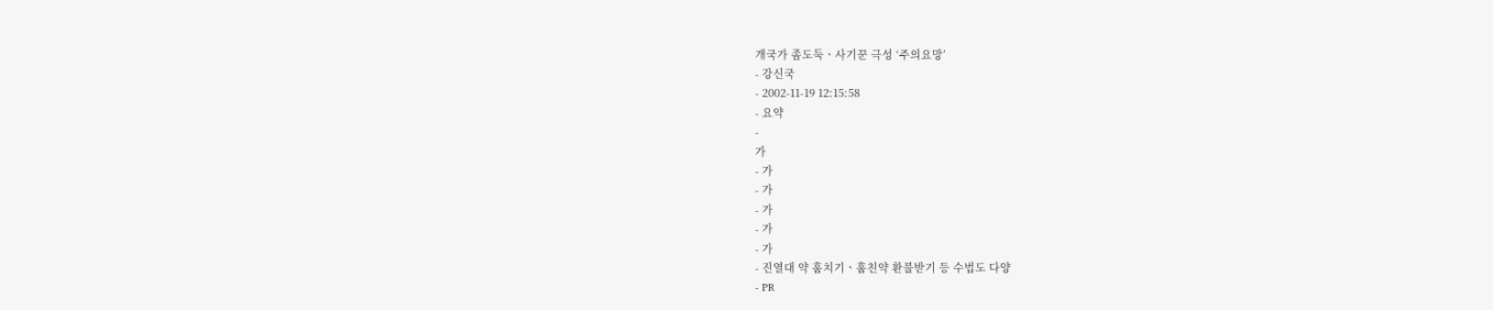개국가 좀도둑ㆍ사기꾼 극성 ‘주의요망’
- 강신국
- 2002-11-19 12:15:58
- 요약
-
가
- 가
- 가
- 가
- 가
- 가
- 진열대 약 훔치기ㆍ훔친약 환불받기 등 수법도 다양
- PR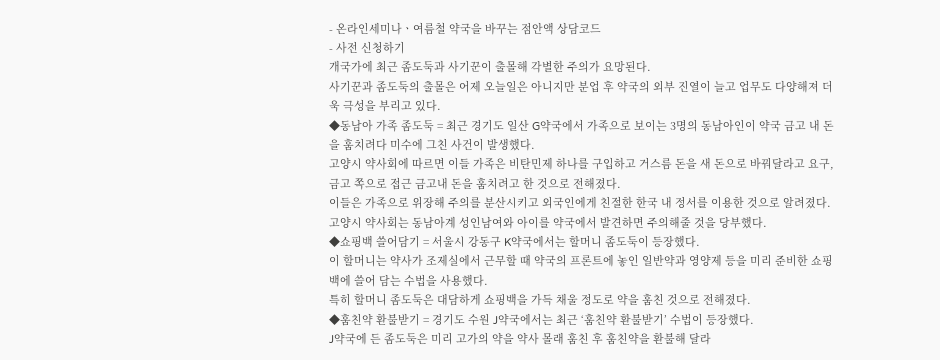- 온라인세미나ㆍ여름철 약국을 바꾸는 점안액 상담코드
- 사전 신청하기
개국가에 최근 좀도둑과 사기꾼이 출몰해 각별한 주의가 요망된다.
사기꾼과 좀도둑의 출몰은 어제 오늘일은 아니지만 분업 후 약국의 외부 진열이 늘고 업무도 다양해져 더욱 극성을 부리고 있다.
◆동남아 가족 좀도둑 = 최근 경기도 일산 G약국에서 가족으로 보이는 3명의 동남아인이 약국 금고 내 돈을 훔치려다 미수에 그친 사건이 발생했다.
고양시 약사회에 따르면 이들 가족은 비탄민제 하나를 구입하고 거스름 돈을 새 돈으로 바꿔달라고 요구, 금고 쪽으로 접근 금고내 돈을 훔치려고 한 것으로 전해졌다.
이들은 가족으로 위장해 주의를 분산시키고 외국인에게 친절한 한국 내 정서를 이용한 것으로 알려졌다.
고양시 약사회는 동남아계 성인남여와 아이를 약국에서 발견하면 주의해줄 것을 당부했다.
◆쇼핑백 쓸어담기 = 서울시 강동구 K약국에서는 할머니 좀도둑이 등장했다.
이 할머니는 약사가 조제실에서 근무할 때 약국의 프론트에 놓인 일반약과 영양제 등을 미리 준비한 쇼핑백에 쓸어 담는 수법을 사용했다.
특히 할머니 좀도둑은 대담하게 쇼핑백을 가득 채울 정도로 약을 훔친 것으로 전해졌다.
◆훔친약 환불받기 = 경기도 수원 J약국에서는 최근 ‘훔친약 환불받기’ 수법이 등장했다.
J약국에 든 좀도둑은 미리 고가의 약을 약사 몰래 훔친 후 훔친약을 환불해 달라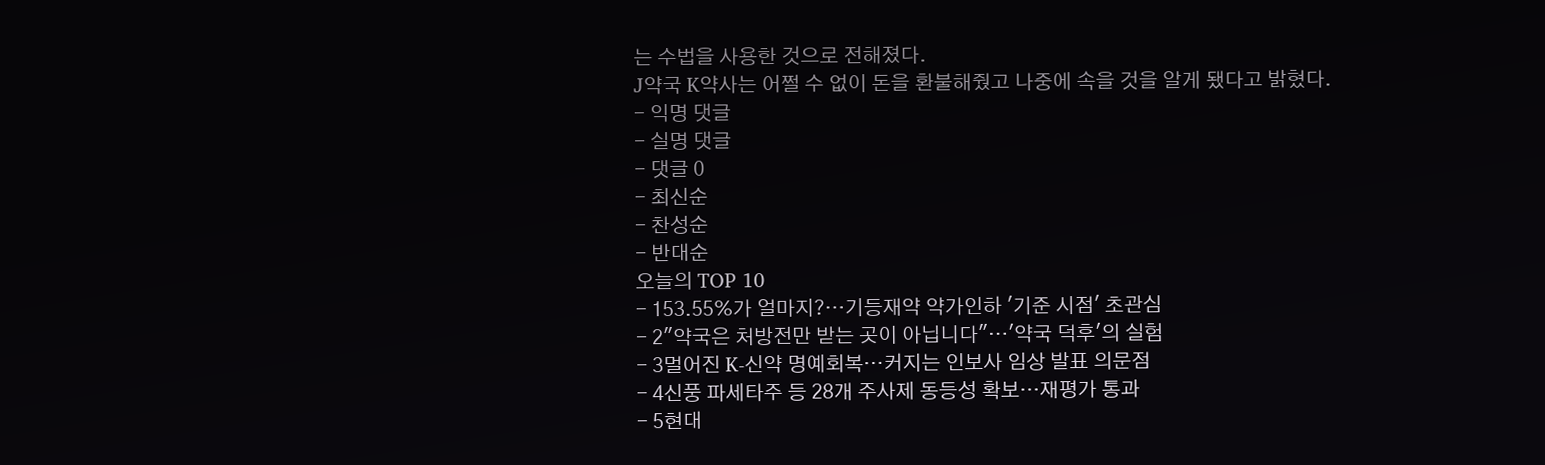는 수법을 사용한 것으로 전해졌다.
J약국 K약사는 어쩔 수 없이 돈을 환불해줬고 나중에 속을 것을 알게 됐다고 밝혔다.
- 익명 댓글
- 실명 댓글
- 댓글 0
- 최신순
- 찬성순
- 반대순
오늘의 TOP 10
- 153.55%가 얼마지?…기등재약 약가인하 '기준 시점' 초관심
- 2"약국은 처방전만 받는 곳이 아닙니다"…'약국 덕후'의 실험
- 3멀어진 K-신약 명예회복…커지는 인보사 임상 발표 의문점
- 4신풍 파세타주 등 28개 주사제 동등성 확보…재평가 통과
- 5현대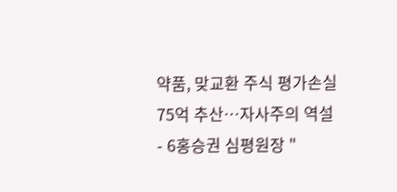약품, 맞교환 주식 평가손실 75억 추산…자사주의 역설
- 6홍승권 심평원장 "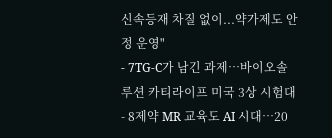신속등재 차질 없이...약가제도 안정 운영"
- 7TG-C가 남긴 과제…바이오솔루션 카티라이프 미국 3상 시험대
- 8제약 MR 교육도 AI 시대…20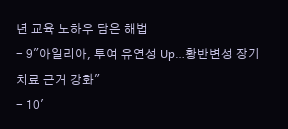년 교육 노하우 담은 해법
- 9"아일리아, 투여 유연성 Up…황반변성 장기 치료 근거 강화"
- 10'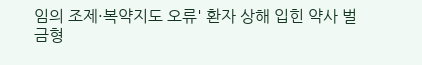임의 조제·복약지도 오류' 환자 상해 입힌 약사 벌금형